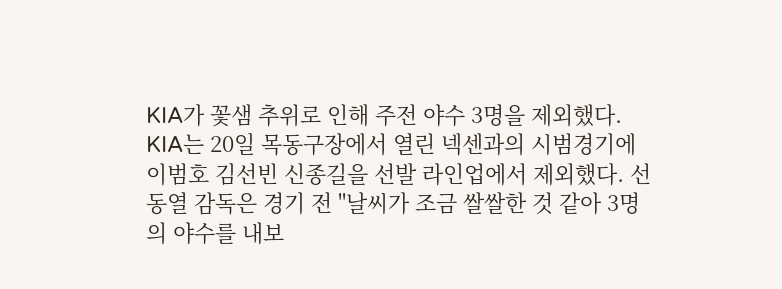KIA가 꽃샘 추위로 인해 주전 야수 3명을 제외했다.
KIA는 20일 목동구장에서 열린 넥센과의 시범경기에 이범호 김선빈 신종길을 선발 라인업에서 제외했다. 선동열 감독은 경기 전 "날씨가 조금 쌀쌀한 것 같아 3명의 야수를 내보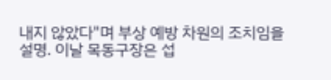내지 않았다"며 부상 예방 차원의 조치임을 설명. 이날 목동구장은 섭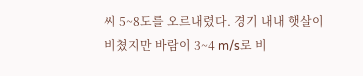씨 5~8도를 오르내렸다. 경기 내내 햇살이 비쳤지만 바람이 3~4 m/s로 비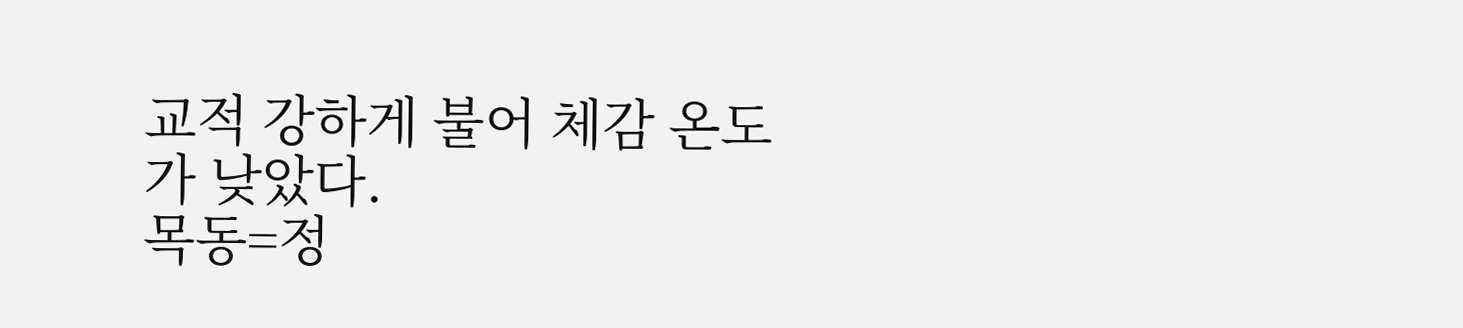교적 강하게 불어 체감 온도가 낮았다.
목동=정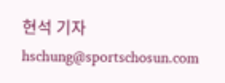현석 기자 hschung@sportschosun.com